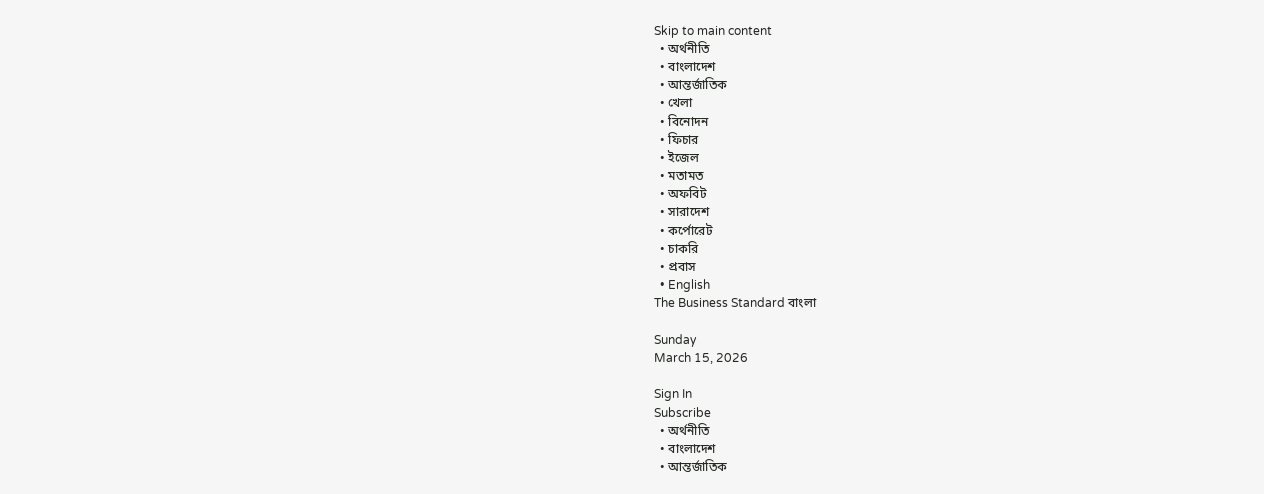Skip to main content
  • অর্থনীতি
  • বাংলাদেশ
  • আন্তর্জাতিক
  • খেলা
  • বিনোদন
  • ফিচার
  • ইজেল
  • মতামত
  • অফবিট
  • সারাদেশ
  • কর্পোরেট
  • চাকরি
  • প্রবাস
  • English
The Business Standard বাংলা

Sunday
March 15, 2026

Sign In
Subscribe
  • অর্থনীতি
  • বাংলাদেশ
  • আন্তর্জাতিক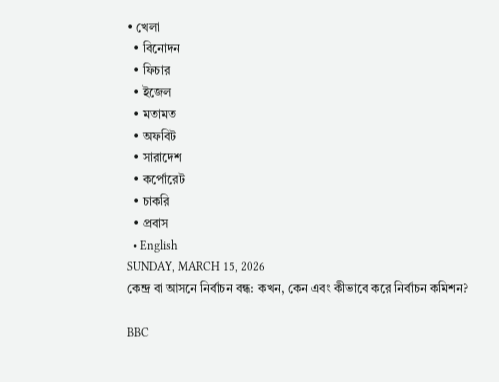• খেলা
  • বিনোদন
  • ফিচার
  • ইজেল
  • মতামত
  • অফবিট
  • সারাদেশ
  • কর্পোরেট
  • চাকরি
  • প্রবাস
  • English
SUNDAY, MARCH 15, 2026
কেন্দ্র বা আসনে নির্বাচন বন্ধ: কখন, কেন এবং কীভাবে করে নির্বাচন কমিশন?

BBC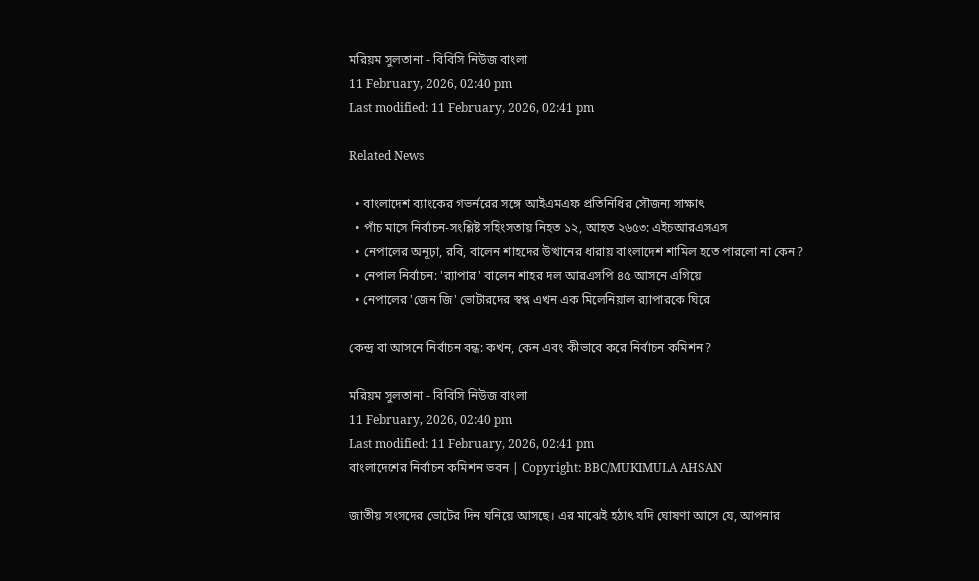মরিয়ম সুলতানা - বিবিসি নিউজ বাংলা
11 February, 2026, 02:40 pm
Last modified: 11 February, 2026, 02:41 pm

Related News

  • বাংলাদেশ ব্যাংকের গভর্নরের সঙ্গে আইএমএফ প্রতিনিধির সৌজন্য সাক্ষাৎ
  • পাঁচ মাসে নির্বাচন-সংশ্লিষ্ট সহিংসতায় নিহত ১২, আহত ২৬৫৩: এইচআরএসএস
  • নেপালের অনূঢ়া, রবি, বালেন শাহদের উত্থানের ধারায় বাংলাদেশ শামিল হতে পারলো না কেন?
  • নেপাল নির্বাচন: 'র‍্যাপার' বালেন শাহর দল আরএসপি ৪৫ আসনে এগিয়ে
  • নেপালের 'জেন জি' ভোটারদের স্বপ্ন এখন এক মিলেনিয়াল র‍্যাপারকে ঘিরে

কেন্দ্র বা আসনে নির্বাচন বন্ধ: কখন, কেন এবং কীভাবে করে নির্বাচন কমিশন?

মরিয়ম সুলতানা - বিবিসি নিউজ বাংলা
11 February, 2026, 02:40 pm
Last modified: 11 February, 2026, 02:41 pm
বাংলাদেশের নির্বাচন কমিশন ভবন | Copyright: BBC/MUKIMULA AHSAN

জাতীয় সংসদের ভোটের দিন ঘনিয়ে আসছে। এর মাঝেই হঠাৎ যদি ঘোষণা আসে যে, আপনার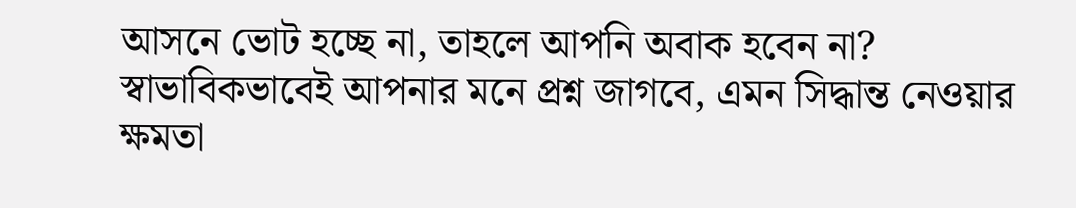আসনে ভোট হচ্ছে না, তাহলে আপনি অবাক হবেন না? স্বাভাবিকভাবেই আপনার মনে প্রশ্ন জাগবে, এমন সিদ্ধান্ত নেওয়ার ক্ষমতা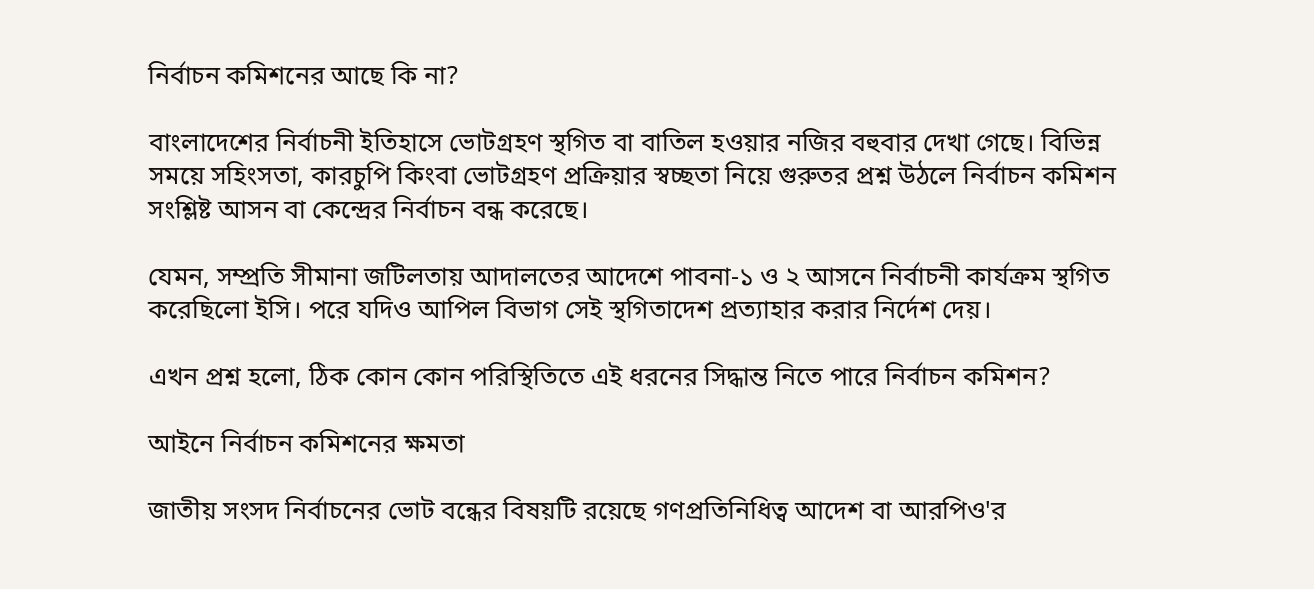নির্বাচন কমিশনের আছে কি না?

বাংলাদেশের নির্বাচনী ইতিহাসে ভোটগ্রহণ স্থগিত বা বাতিল হওয়ার নজির বহুবার দেখা গেছে। বিভিন্ন সময়ে সহিংসতা, কারচুপি কিংবা ভোটগ্রহণ প্রক্রিয়ার স্বচ্ছতা নিয়ে গুরুতর প্রশ্ন উঠলে নির্বাচন কমিশন সংশ্লিষ্ট আসন বা কেন্দ্রের নির্বাচন বন্ধ করেছে।

যেমন, সম্প্রতি সীমানা জটিলতায় আদালতের আদেশে পাবনা-১ ও ২ আসনে নির্বাচনী কার্যক্রম স্থগিত করেছিলো ইসি। পরে যদিও আপিল বিভাগ সেই স্থগিতাদেশ প্রত্যাহার করার নির্দেশ দেয়।

এখন প্রশ্ন হলো, ঠিক কোন কোন পরিস্থিতিতে এই ধরনের সিদ্ধান্ত নিতে পারে নির্বাচন কমিশন?

আইনে নির্বাচন কমিশনের ক্ষমতা

জাতীয় সংসদ নির্বাচনের ভোট বন্ধের বিষয়টি রয়েছে গণপ্রতিনিধিত্ব আদেশ বা আরপিও'র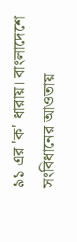৯১ এর 'ক' ধারায়। বাংলাদেশে সংবিধানের আওতায়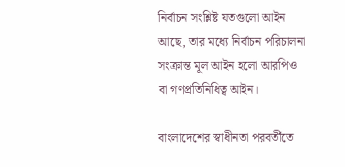নির্বাচন সংশ্লিষ্ট যতগুলো আইন আছে, তার মধ্যে নির্বাচন পরিচালনা সংক্রান্ত মূল আইন হলো আরপিও বা গণপ্রতিনিধিত্ব আইন।

বাংলাদেশের স্বাধীনতা পরবর্তীতে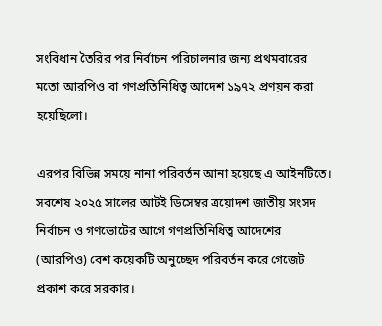সংবিধান তৈরির পর নির্বাচন পরিচালনার জন্য প্রথমবারের মতো আরপিও বা গণপ্রতিনিধিত্ব আদেশ ১৯৭২ প্রণয়ন করা হয়েছিলো।

এরপর বিভিন্ন সময়ে নানা পরিবর্তন আনা হয়েছে এ আইনটিতে। সবশেষ ২০২৫ সালের আটই ডিসেম্বর ত্রয়োদশ জাতীয় সংসদ নির্বাচন ও গণভোটের আগে গণপ্রতিনিধিত্ব আদেশের (আরপিও) বেশ কয়েকটি অনুচ্ছেদ পরিবর্তন করে গেজেট প্রকাশ করে সরকার।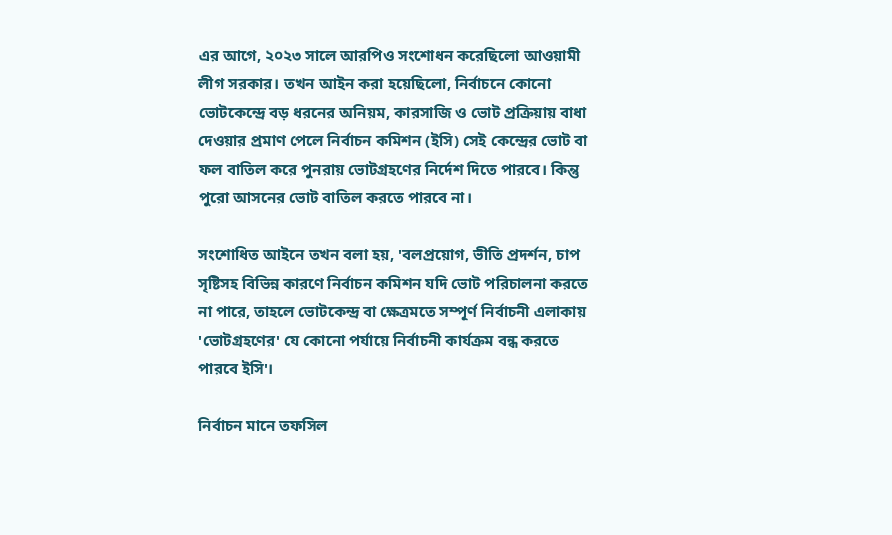এর আগে, ২০২৩ সালে আরপিও সংশোধন করেছিলো আওয়ামী লীগ সরকার। তখন আইন করা হয়েছিলো, নির্বাচনে কোনো ভোটকেন্দ্রে বড় ধরনের অনিয়ম, কারসাজি ও ভোট প্রক্রিয়ায় বাধা দেওয়ার প্রমাণ পেলে নির্বাচন কমিশন (ইসি) সেই কেন্দ্রের ভোট বা ফল বাতিল করে পুনরায় ভোটগ্রহণের নির্দেশ দিতে পারবে। কিন্তু পুরো আসনের ভোট বাতিল করতে পারবে না।

সংশোধিত আইনে তখন বলা হয়, 'বলপ্রয়োগ, ভীতি প্রদর্শন, চাপ সৃষ্টিসহ বিভিন্ন কারণে নির্বাচন কমিশন যদি ভোট পরিচালনা করতে না পারে, তাহলে ভোটকেন্দ্র বা ক্ষেত্রমতে সম্পূর্ণ নির্বাচনী এলাকায় 'ভোটগ্রহণের' যে কোনো পর্যায়ে নির্বাচনী কার্যক্রম বন্ধ করতে পারবে ইসি'।

নির্বাচন মানে তফসিল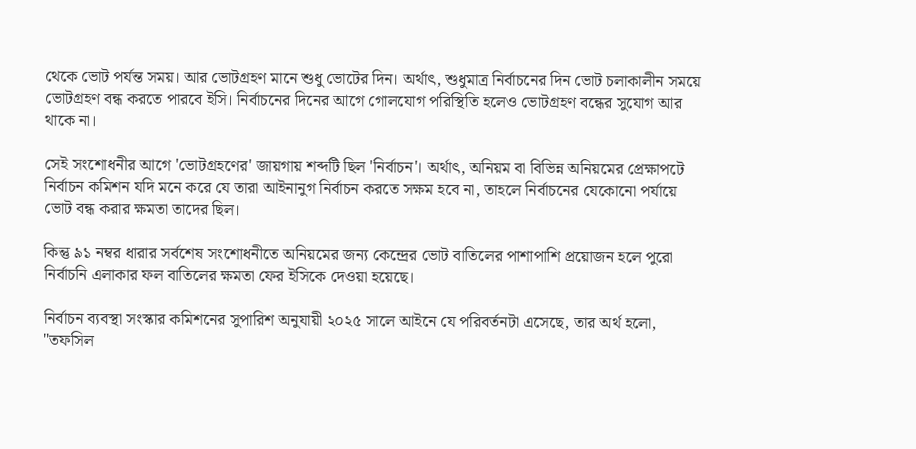থেকে ভোট পর্যন্ত সময়। আর ভোটগ্রহণ মানে শুধু ভোটের দিন। অর্থাৎ, শুধুমাত্র নির্বাচনের দিন ভোট চলাকালীন সময়ে ভোটগ্রহণ বন্ধ করতে পারবে ইসি। নির্বাচনের দিনের আগে গোলযোগ পরিস্থিতি হলেও ভোটগ্রহণ বন্ধের সুযোগ আর থাকে না।

সেই সংশোধনীর আগে 'ভোটগ্রহণের' জায়গায় শব্দটি ছিল 'নির্বাচন'। অর্থাৎ, অনিয়ম বা বিভিন্ন অনিয়মের প্রেক্ষাপটে নির্বাচন কমিশন যদি মনে করে যে তারা আইনানুগ নির্বাচন করতে সক্ষম হবে না, তাহলে নির্বাচনের যেকোনো পর্যায়ে ভোট বন্ধ করার ক্ষমতা তাদের ছিল।

কিন্তু ৯১ নম্বর ধারার সর্বশেষ সংশোধনীতে অনিয়মের জন্য কেন্দ্রের ভোট বাতিলের পাশাপাশি প্রয়োজন হলে পুরো নির্বাচনি এলাকার ফল বাতিলের ক্ষমতা ফের ইসিকে দেওয়া হয়েছে।

নির্বাচন ব্যবস্থা সংস্কার কমিশনের সুপারিশ অনুযায়ী ২০২৫ সালে আইনে যে পরিবর্তনটা এসেছে, তার অর্থ হলো, "তফসিল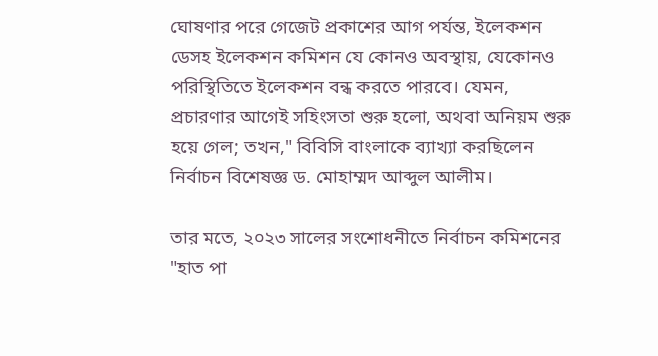ঘোষণার পরে গেজেট প্রকাশের আগ পর্যন্ত, ইলেকশন ডেসহ ইলেকশন কমিশন যে কোনও অবস্থায়, যেকোনও পরিস্থিতিতে ইলেকশন বন্ধ করতে পারবে। যেমন, প্রচারণার আগেই সহিংসতা শুরু হলো, অথবা অনিয়ম শুরু হয়ে গেল; তখন," বিবিসি বাংলাকে ব্যাখ্যা করছিলেন নির্বাচন বিশেষজ্ঞ ড. মোহাম্মদ আব্দুল আলীম।

তার মতে, ২০২৩ সালের সংশোধনীতে নির্বাচন কমিশনের "হাত পা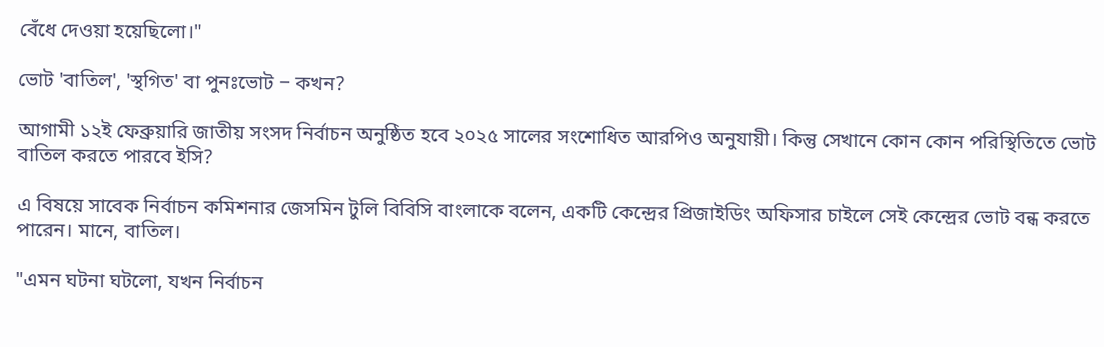বেঁধে দেওয়া হয়েছিলো।"

ভোট 'বাতিল', 'স্থগিত' বা পুনঃভোট ‒ কখন?

আগামী ১২ই ফেব্রুয়ারি জাতীয় সংসদ নির্বাচন অনুষ্ঠিত হবে ২০২৫ সালের সংশোধিত আরপিও অনুযায়ী। কিন্তু সেখানে কোন কোন পরিস্থিতিতে ভোট বাতিল করতে পারবে ইসি?

এ বিষয়ে সাবেক নির্বাচন কমিশনার জেসমিন টুলি বিবিসি বাংলাকে বলেন, একটি কেন্দ্রের প্রিজাইডিং অফিসার চাইলে সেই কেন্দ্রের ভোট বন্ধ করতে পারেন। মানে, বাতিল।

"এমন ঘটনা ঘটলো, যখন নির্বাচন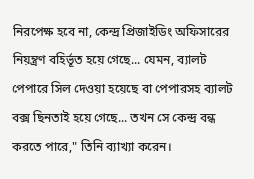নিরপেক্ষ হবে না, কেন্দ্র প্রিজাইডিং অফিসারের নিয়ন্ত্রণ বহির্ভূত হয়ে গেছে... যেমন, ব্যালট পেপারে সিল দেওয়া হয়েছে বা পেপারসহ ব্যালট বক্স ছিনতাই হয়ে গেছে... তখন সে কেন্দ্র বন্ধ করতে পারে," তিনি ব্যাখ্যা করেন।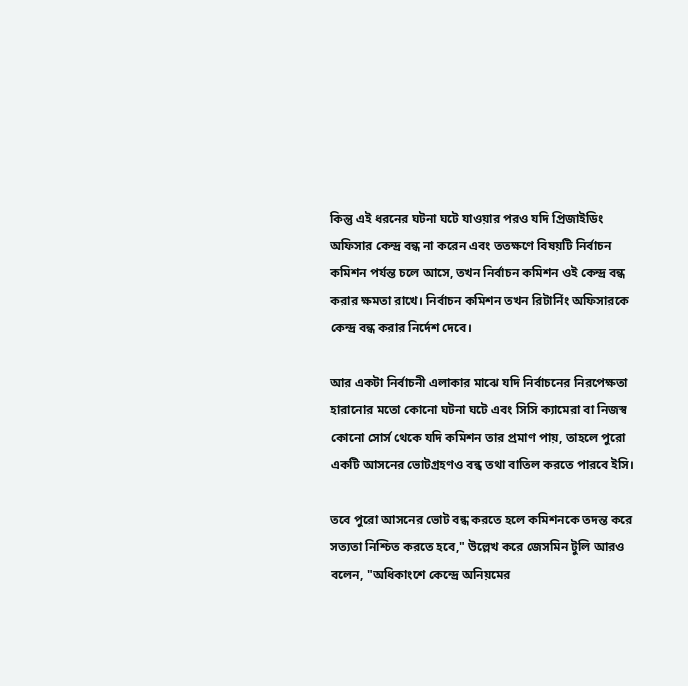কিন্তু এই ধরনের ঘটনা ঘটে যাওয়ার পরও যদি প্রিজাইডিং অফিসার কেন্দ্র বন্ধ না করেন এবং ততক্ষণে বিষয়টি নির্বাচন কমিশন পর্যন্ত চলে আসে, তখন নির্বাচন কমিশন ওই কেন্দ্র বন্ধ করার ক্ষমতা রাখে। নির্বাচন কমিশন তখন রিটার্নিং অফিসারকে কেন্দ্র বন্ধ করার নির্দেশ দেবে।

আর একটা নির্বাচনী এলাকার মাঝে যদি নির্বাচনের নিরপেক্ষতা হারানোর মতো কোনো ঘটনা ঘটে এবং সিসি ক্যামেরা বা নিজস্ব কোনো সোর্স থেকে যদি কমিশন তার প্রমাণ পায়, তাহলে পুরো একটি আসনের ভোটগ্রহণও বন্ধ তথা বাতিল করতে পারবে ইসি।

তবে পুরো আসনের ভোট বন্ধ করতে হলে কমিশনকে তদন্ত করে সত্যতা নিশ্চিত করতে হবে," উল্লেখ করে জেসমিন টুলি আরও বলেন, "অধিকাংশে কেন্দ্রে অনিয়মের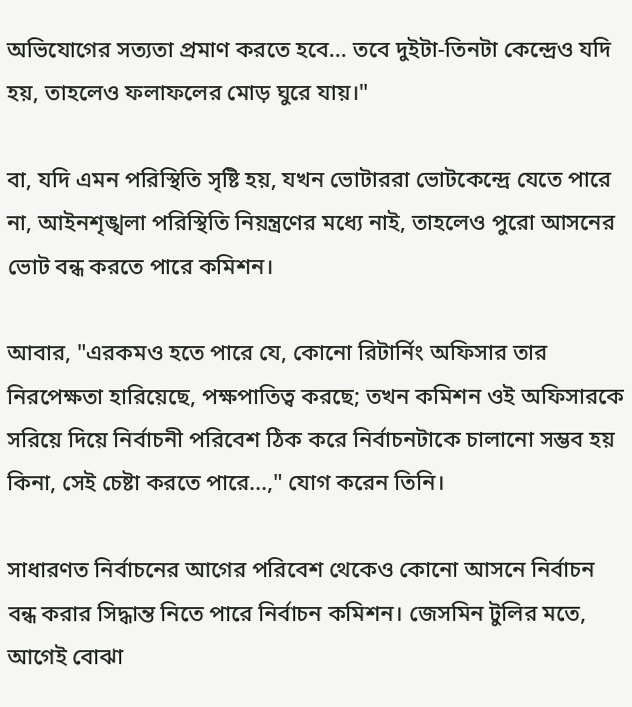অভিযোগের সত্যতা প্রমাণ করতে হবে... তবে দুইটা-তিনটা কেন্দ্রেও যদি হয়, তাহলেও ফলাফলের মোড় ঘুরে যায়।"

বা, যদি এমন পরিস্থিতি সৃষ্টি হয়, যখন ভোটাররা ভোটকেন্দ্রে যেতে পারে না, আইনশৃঙ্খলা পরিস্থিতি নিয়ন্ত্রণের মধ্যে নাই, তাহলেও পুরো আসনের ভোট বন্ধ করতে পারে কমিশন।

আবার, "এরকমও হতে পারে যে, কোনো রিটার্নিং অফিসার তার নিরপেক্ষতা হারিয়েছে, পক্ষপাতিত্ব করছে; তখন কমিশন ওই অফিসারকে সরিয়ে দিয়ে নির্বাচনী পরিবেশ ঠিক করে নির্বাচনটাকে চালানো সম্ভব হয় কিনা, সেই চেষ্টা করতে পারে...," যোগ করেন তিনি।

সাধারণত নির্বাচনের আগের পরিবেশ থেকেও কোনো আসনে নির্বাচন বন্ধ করার সিদ্ধান্ত নিতে পারে নির্বাচন কমিশন। জেসমিন টুলির মতে, আগেই বোঝা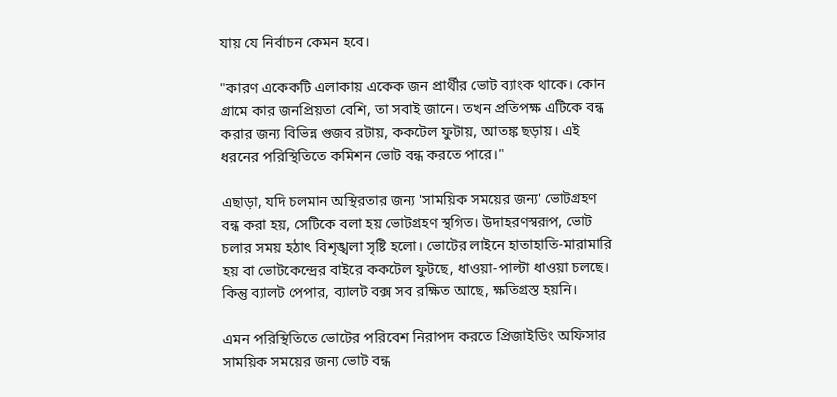যায় যে নির্বাচন কেমন হবে।

"কারণ একেকটি এলাকায় একেক জন প্রার্থীর ভোট ব্যাংক থাকে। কোন গ্রামে কার জনপ্রিয়তা বেশি, তা সবাই জানে। তখন প্রতিপক্ষ এটিকে বন্ধ করার জন্য বিভিন্ন গুজব রটায়, ককটেল ফুটায়, আতঙ্ক ছড়ায়। এই ধরনের পরিস্থিতিতে কমিশন ভোট বন্ধ করতে পারে।"

এছাড়া, যদি চলমান অস্থিরতার জন্য 'সাময়িক সময়ের জন্য' ভোটগ্রহণ বন্ধ করা হয়, সেটিকে বলা হয় ভোটগ্রহণ স্থগিত। উদাহরণস্বরূপ, ভোট চলার সময় হঠাৎ বিশৃঙ্খলা সৃষ্টি হলো। ভোটের লাইনে হাতাহাতি-মারামারি হয় বা ভোটকেন্দ্রের বাইরে ককটেল ফুটছে, ধাওয়া-পাল্টা ধাওয়া চলছে। কিন্তু ব্যালট পেপার, ব্যালট বক্স সব রক্ষিত আছে, ক্ষতিগ্রস্ত হয়নি।

এমন পরিস্থিতিতে ভোটের পরিবেশ নিরাপদ করতে প্রিজাইডিং অফিসার সাময়িক সময়ের জন্য ভোট বন্ধ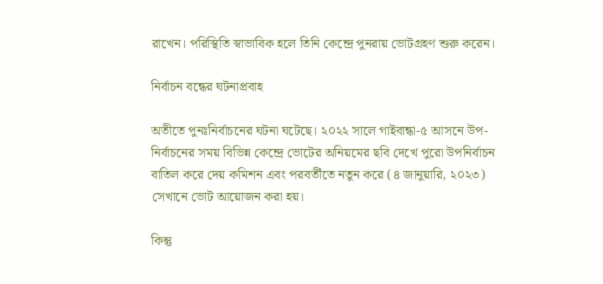রাখেন। পরিস্থিতি স্বাভাবিক হলে তিনি কেন্দ্রে পুনরায় ভোটগ্রহণ শুরু করেন।

নির্বাচন বন্ধের ঘটনাপ্রবাহ

অতীতে পুনঃনির্বাচনের ঘটনা ঘটেছে। ২০২২ সালে গাইবান্ধা-৫ আসনে উপ-নির্বাচনের সময় বিভিন্ন কেন্দ্রে ভোটের অনিয়মের ছবি দেখে পুরো উপনির্বাচন বাতিল করে দেয় কমিশন এবং পরবর্তীতে নতুন করে (৪ জানুয়ারি, ২০২৩) সেখানে ভোট আয়োজন করা হয়।

কিন্তু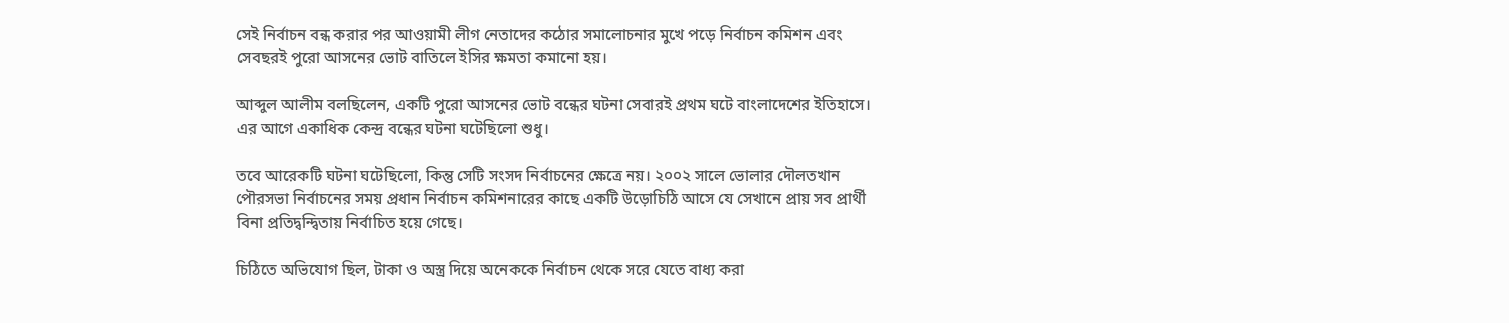সেই নির্বাচন বন্ধ করার পর আওয়ামী লীগ নেতাদের কঠোর সমালোচনার মুখে পড়ে নির্বাচন কমিশন এবং সেবছরই পুরো আসনের ভোট বাতিলে ইসির ক্ষমতা কমানো হয়।

আব্দুল আলীম বলছিলেন, একটি পুরো আসনের ভোট বন্ধের ঘটনা সেবারই প্রথম ঘটে বাংলাদেশের ইতিহাসে। এর আগে একাধিক কেন্দ্র বন্ধের ঘটনা ঘটেছিলো শুধু।

তবে আরেকটি ঘটনা ঘটেছিলো, কিন্তু সেটি সংসদ নির্বাচনের ক্ষেত্রে নয়। ২০০২ সালে ভোলার দৌলতখান পৌরসভা নির্বাচনের সময় প্রধান নির্বাচন কমিশনারের কাছে একটি উড়োচিঠি আসে যে সেখানে প্রায় সব প্রার্থী বিনা প্রতিদ্বন্দ্বিতায় নির্বাচিত হয়ে গেছে।

চিঠিতে অভিযোগ ছিল, টাকা ও অস্ত্র দিয়ে অনেককে নির্বাচন থেকে সরে যেতে বাধ্য করা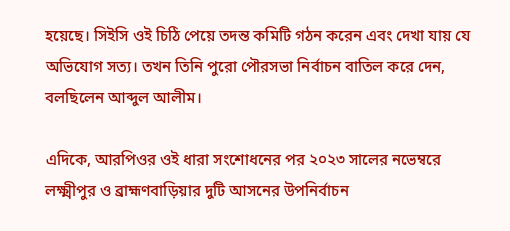হয়েছে। সিইসি ওই চিঠি পেয়ে তদন্ত কমিটি গঠন করেন এবং দেখা যায় যে অভিযোগ সত্য। তখন তিনি পুরো পৌরসভা নির্বাচন বাতিল করে দেন, বলছিলেন আব্দুল আলীম।

এদিকে, আরপিওর ওই ধারা সংশোধনের পর ২০২৩ সালের নভেম্বরে লক্ষ্মীপুর ও ব্রাহ্মণবাড়িয়ার দুটি আসনের উপনির্বাচন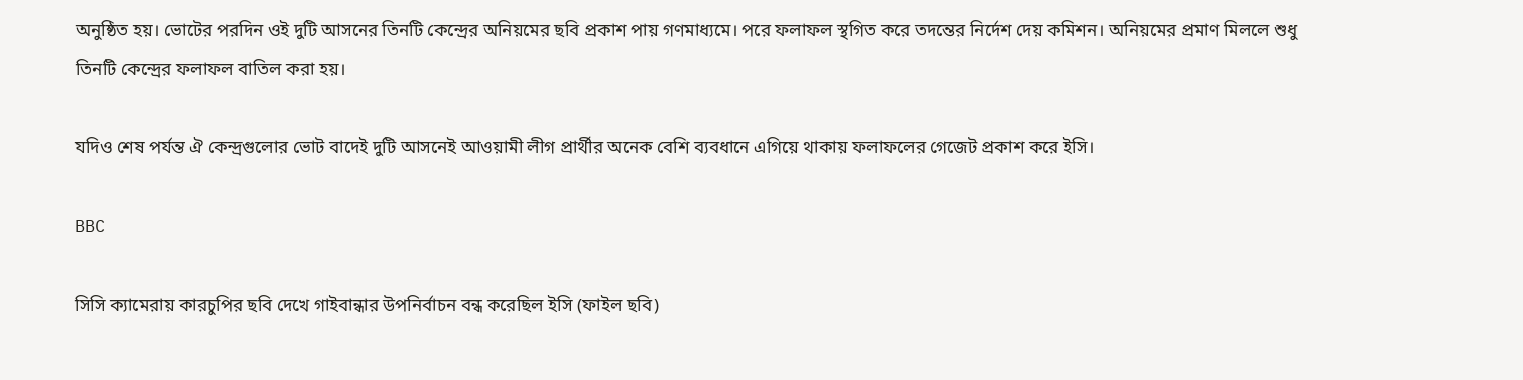অনুষ্ঠিত হয়। ভোটের পরদিন ওই দুটি আসনের তিনটি কেন্দ্রের অনিয়মের ছবি প্রকাশ পায় গণমাধ্যমে। পরে ফলাফল স্থগিত করে তদন্তের নির্দেশ দেয় কমিশন। অনিয়মের প্রমাণ মিললে শুধু তিনটি কেন্দ্রের ফলাফল বাতিল করা হয়।

যদিও শেষ পর্যন্ত ঐ কেন্দ্রগুলোর ভোট বাদেই দুটি আসনেই আওয়ামী লীগ প্রার্থীর অনেক বেশি ব্যবধানে এগিয়ে থাকায় ফলাফলের গেজেট প্রকাশ করে ইসি।

BBC

সিসি ক্যামেরায় কারচুপির ছবি দেখে গাইবান্ধার উপনির্বাচন বন্ধ করেছিল ইসি (ফাইল ছবি)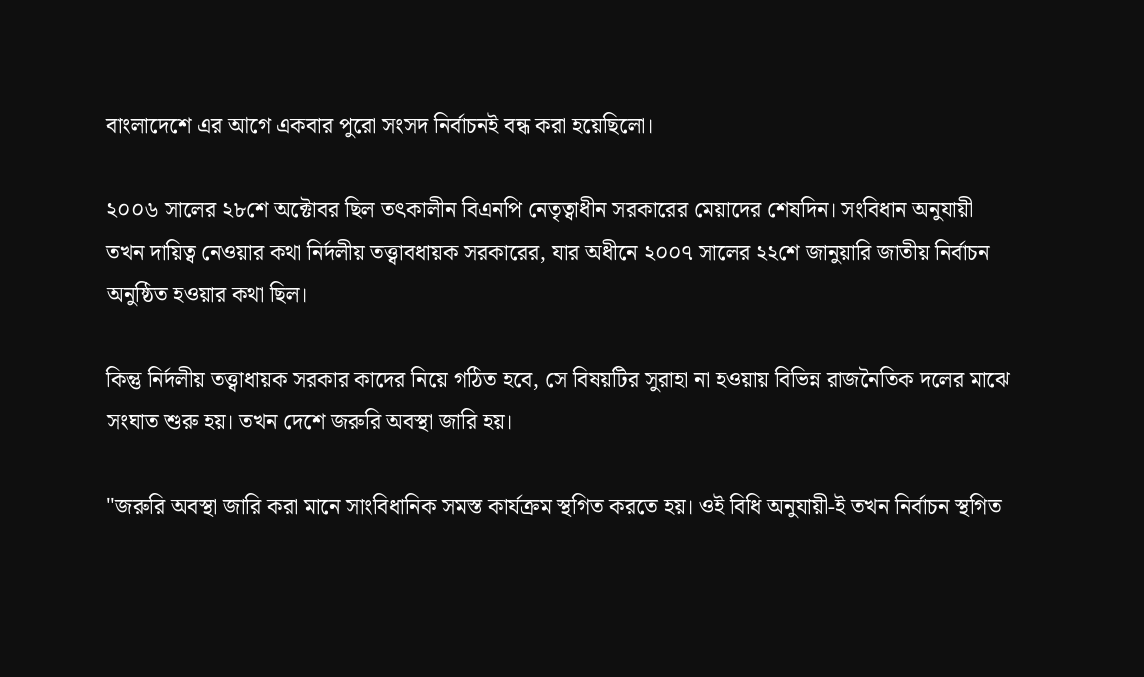বাংলাদেশে এর আগে একবার পুরো সংসদ নির্বাচনই বন্ধ করা হয়েছিলো।

২০০৬ সালের ২৮শে অক্টোবর ছিল তৎকালীন বিএনপি নেতৃত্বাধীন সরকারের মেয়াদের শেষদিন। সংবিধান অনুযায়ী তখন দায়িত্ব নেওয়ার কথা নির্দলীয় তত্ত্বাবধায়ক সরকারের, যার অধীনে ২০০৭ সালের ২২শে জানুয়ারি জাতীয় নির্বাচন অনুষ্ঠিত হওয়ার কথা ছিল।

কিন্তু নির্দলীয় তত্ত্বাধায়ক সরকার কাদের নিয়ে গঠিত হবে, সে বিষয়টির সুরাহা না হওয়ায় বিভিন্ন রাজনৈতিক দলের মাঝে সংঘাত শুরু হয়। তখন দেশে জরুরি অবস্থা জারি হয়।

"জরুরি অবস্থা জারি করা মানে সাংবিধানিক সমস্ত কার্যক্রম স্থগিত করতে হয়। ওই বিধি অনুযায়ী-ই তখন নির্বাচন স্থগিত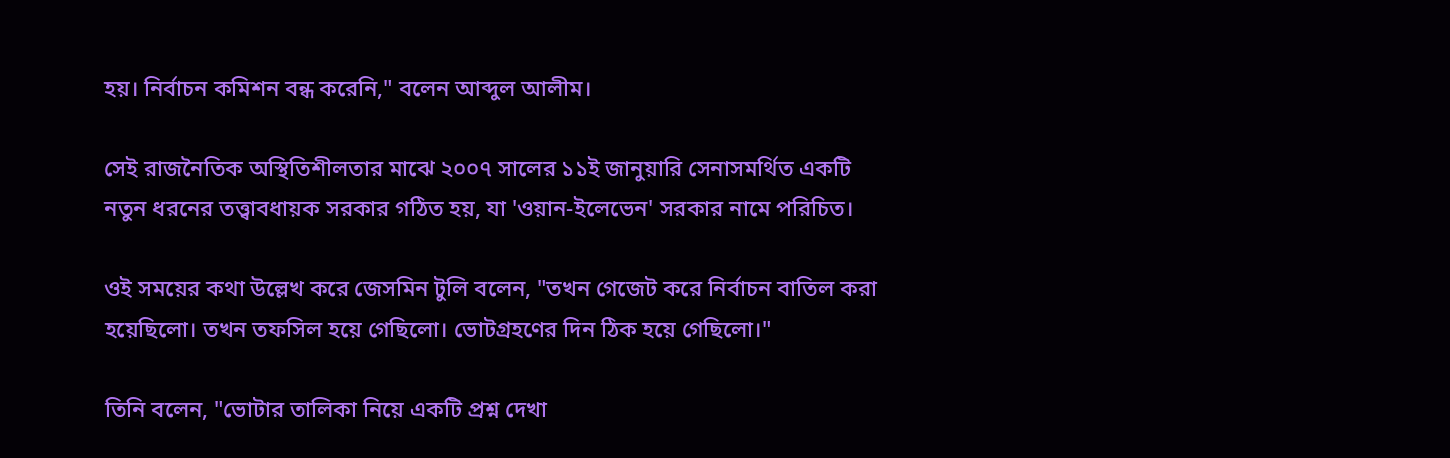হয়। নির্বাচন কমিশন বন্ধ করেনি," বলেন আব্দুল আলীম।

সেই রাজনৈতিক অস্থিতিশীলতার মাঝে ২০০৭ সালের ১১ই জানুয়ারি সেনাসমর্থিত একটি নতুন ধরনের তত্ত্বাবধায়ক সরকার গঠিত হয়, যা 'ওয়ান-ইলেভেন' সরকার নামে পরিচিত।

ওই সময়ের কথা উল্লেখ করে জেসমিন টুলি বলেন, "তখন গেজেট করে নির্বাচন বাতিল করা হয়েছিলো। তখন তফসিল হয়ে গেছিলো। ভোটগ্রহণের দিন ঠিক হয়ে গেছিলো।"

তিনি বলেন, "ভোটার তালিকা নিয়ে একটি প্রশ্ন দেখা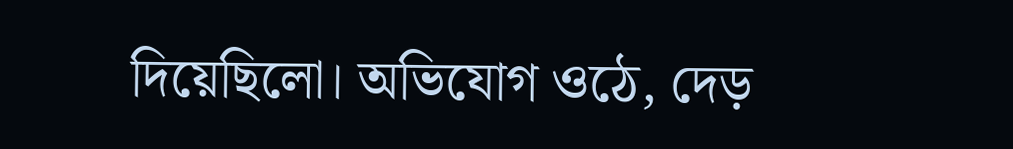দিয়েছিলো। অভিযোগ ওঠে, দেড়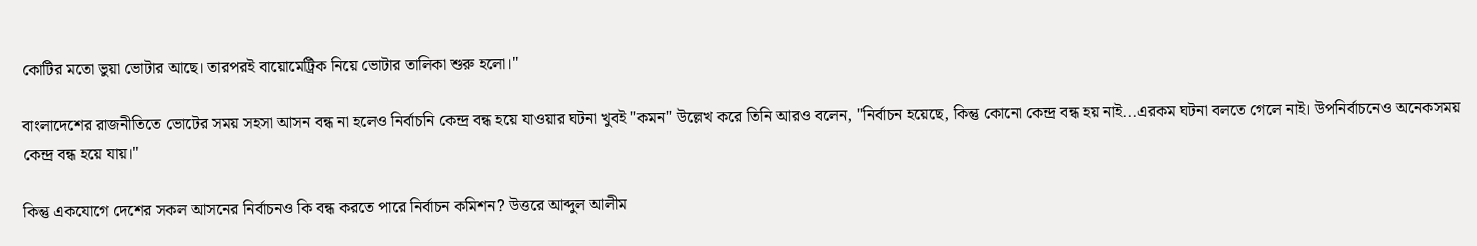কোটির মতো ভুয়া ভোটার আছে। তারপরই বায়োমেট্রিক নিয়ে ভোটার তালিকা শুরু হলো।"

বাংলাদেশের রাজনীতিতে ভোটের সময় সহসা আসন বন্ধ না হলেও নির্বাচনি কেন্দ্র বন্ধ হয়ে যাওয়ার ঘটনা খুবই "কমন" উল্লেখ করে তিনি আরও বলেন, "নির্বাচন হয়েছে, কিন্তু কোনো কেন্দ্র বন্ধ হয় নাই...এরকম ঘটনা বলতে গেলে নাই। উপনির্বাচনেও অনেকসময় কেন্দ্র বন্ধ হয়ে যায়।"

কিন্তু একযোগে দেশের সকল আসনের নির্বাচনও কি বন্ধ করতে পারে নির্বাচন কমিশন? উত্তরে আব্দুল আলীম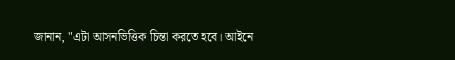জানান, "এটা আসনভিত্তিক চিন্তা করতে হবে। আইনে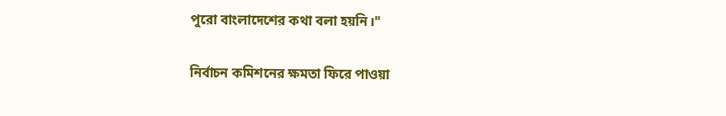পুরো বাংলাদেশের কথা বলা হয়নি।"

নির্বাচন কমিশনের ক্ষমতা ফিরে পাওয়া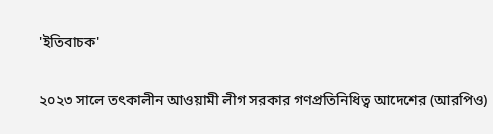'ইতিবাচক'

২০২৩ সালে তৎকালীন আওয়ামী লীগ সরকার গণপ্রতিনিধিত্ব আদেশের (আরপিও)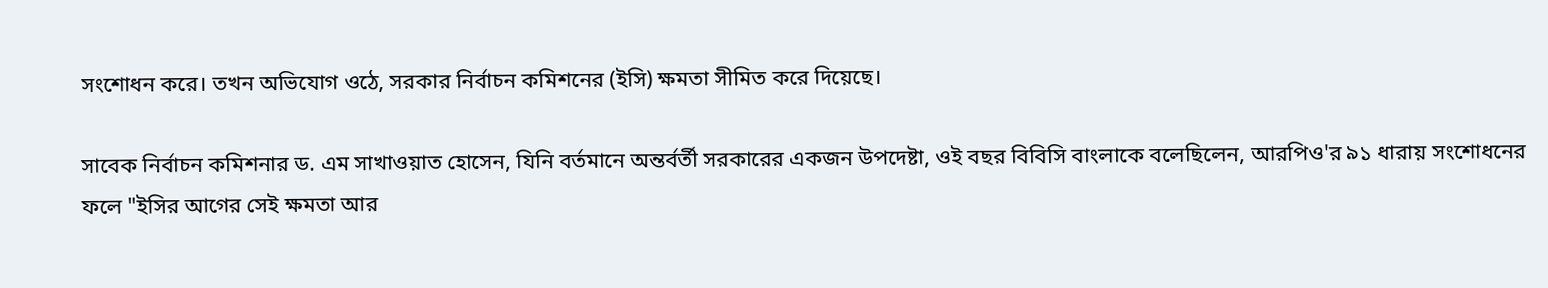সংশোধন করে। তখন অভিযোগ ওঠে, সরকার নির্বাচন কমিশনের (ইসি) ক্ষমতা সীমিত করে দিয়েছে।

সাবেক নির্বাচন কমিশনার ড. এম সাখাওয়াত হোসেন, যিনি বর্তমানে অন্তর্বর্তী সরকারের একজন উপদেষ্টা, ওই বছর বিবিসি বাংলাকে বলেছিলেন, আরপিও'র ৯১ ধারায় সংশোধনের ফলে "ইসির আগের সেই ক্ষমতা আর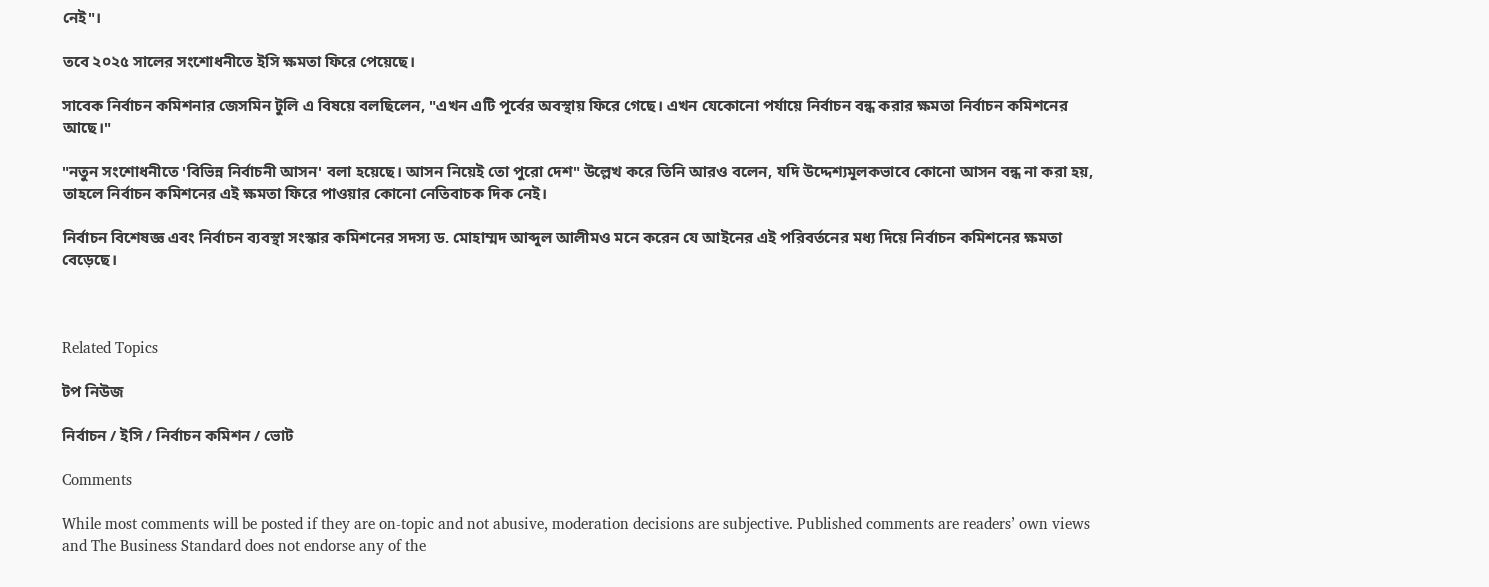নেই"।

তবে ২০২৫ সালের সংশোধনীতে ইসি ক্ষমতা ফিরে পেয়েছে।

সাবেক নির্বাচন কমিশনার জেসমিন টুলি এ বিষয়ে বলছিলেন, "এখন এটি পূর্বের অবস্থায় ফিরে গেছে। এখন যেকোনো পর্যায়ে নির্বাচন বন্ধ করার ক্ষমতা নির্বাচন কমিশনের আছে।"

"নতুন সংশোধনীতে 'বিভিন্ন নির্বাচনী আসন' বলা হয়েছে। আসন নিয়েই তো পুরো দেশ" উল্লেখ করে তিনি আরও বলেন, যদি উদ্দেশ্যমূলকভাবে কোনো আসন বন্ধ না করা হয়, তাহলে নির্বাচন কমিশনের এই ক্ষমতা ফিরে পাওয়ার কোনো নেতিবাচক দিক নেই।

নির্বাচন বিশেষজ্ঞ এবং নির্বাচন ব্যবস্থা সংস্কার কমিশনের সদস্য ড. মোহাম্মদ আব্দুল আলীমও মনে করেন যে আইনের এই পরিবর্তনের মধ্য দিয়ে নির্বাচন কমিশনের ক্ষমতা বেড়েছে।



Related Topics

টপ নিউজ

নির্বাচন / ইসি / নির্বাচন কমিশন / ভোট

Comments

While most comments will be posted if they are on-topic and not abusive, moderation decisions are subjective. Published comments are readers’ own views and The Business Standard does not endorse any of the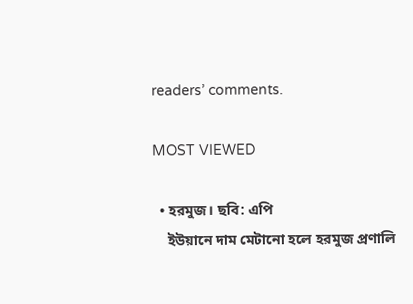readers’ comments.

MOST VIEWED

  • হরমুজ। ছবি: এপি
    ইউয়ানে দাম মেটানো হলে হরমুজ প্রণালি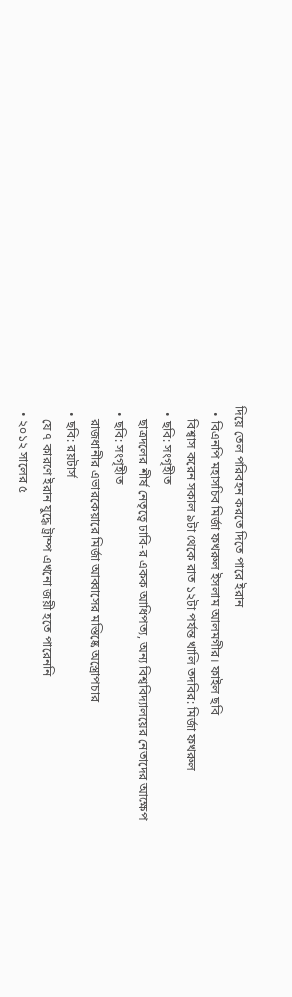দিয়ে তেল পরিবহন করতে দিতে পারে ইরান
  • বিএনপি মহাসচিব মির্জা ফখরুল ইসলাম আলমগীর। ফাইল ছবি
    বিশ্বাস করেন সকাল ৯টা থেকে রাত ১২টা পর্যন্ত খালি তদবির: মির্জা ফখরুল
  • ছবি: সংগৃহীত
    ছাত্রদলের শীর্ষ নেতৃত্বে ঢাবি-র একক আধিপত্য, অন্য বিশ্ববিদ্যালয়ের নেতাদের আক্ষেপ
  • ছবি: সংগৃহীত
    রাজধানীর এভারকেয়ারে মির্জা আব্বাসের মস্তিষ্কে অস্ত্রোপচার
  • ছবি: রয়টার্স
    যে ৭ কারণে ইরান যুদ্ধে ট্রাম্প এখনো জয়ী হতে পারেননি
  • ২০১২ সালের ৫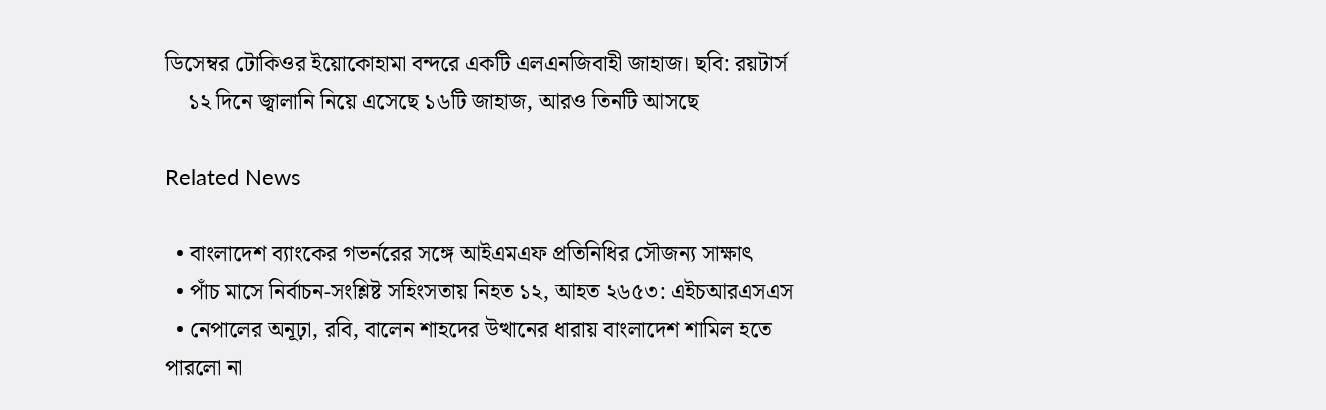ডিসেম্বর টোকিওর ইয়োকোহামা বন্দরে একটি এলএনজিবাহী জাহাজ। ছবি: রয়টার্স
    ১২ দিনে জ্বালানি নিয়ে এসেছে ১৬টি জাহাজ, আরও তিনটি আসছে

Related News

  • বাংলাদেশ ব্যাংকের গভর্নরের সঙ্গে আইএমএফ প্রতিনিধির সৌজন্য সাক্ষাৎ
  • পাঁচ মাসে নির্বাচন-সংশ্লিষ্ট সহিংসতায় নিহত ১২, আহত ২৬৫৩: এইচআরএসএস
  • নেপালের অনূঢ়া, রবি, বালেন শাহদের উত্থানের ধারায় বাংলাদেশ শামিল হতে পারলো না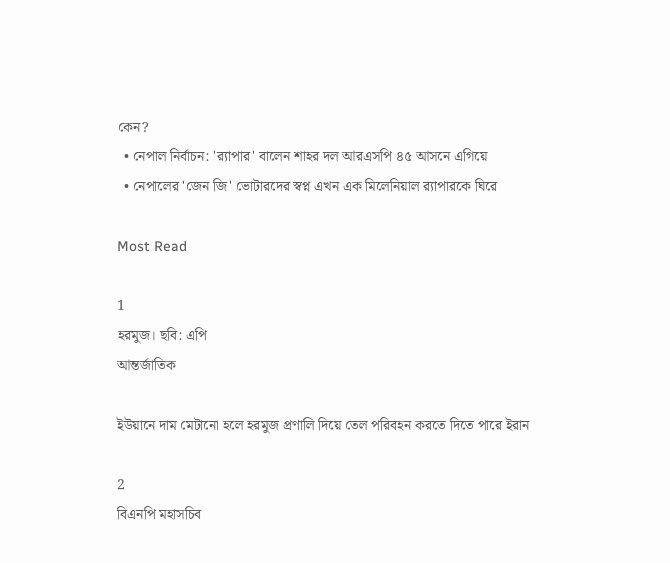কেন?
  • নেপাল নির্বাচন: 'র‍্যাপার' বালেন শাহর দল আরএসপি ৪৫ আসনে এগিয়ে
  • নেপালের 'জেন জি' ভোটারদের স্বপ্ন এখন এক মিলেনিয়াল র‍্যাপারকে ঘিরে

Most Read

1
হরমুজ। ছবি: এপি
আন্তর্জাতিক

ইউয়ানে দাম মেটানো হলে হরমুজ প্রণালি দিয়ে তেল পরিবহন করতে দিতে পারে ইরান

2
বিএনপি মহাসচিব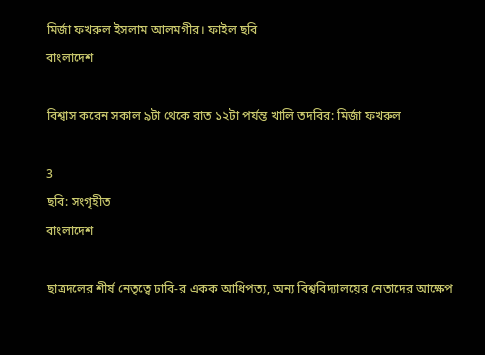মির্জা ফখরুল ইসলাম আলমগীর। ফাইল ছবি
বাংলাদেশ

বিশ্বাস করেন সকাল ৯টা থেকে রাত ১২টা পর্যন্ত খালি তদবির: মির্জা ফখরুল

3
ছবি: সংগৃহীত
বাংলাদেশ

ছাত্রদলের শীর্ষ নেতৃত্বে ঢাবি-র একক আধিপত্য, অন্য বিশ্ববিদ্যালয়ের নেতাদের আক্ষেপ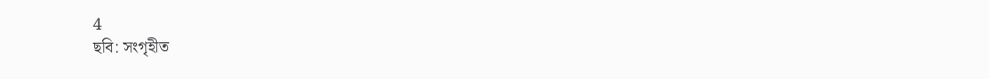4
ছবি: সংগৃহীত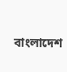বাংলাদেশ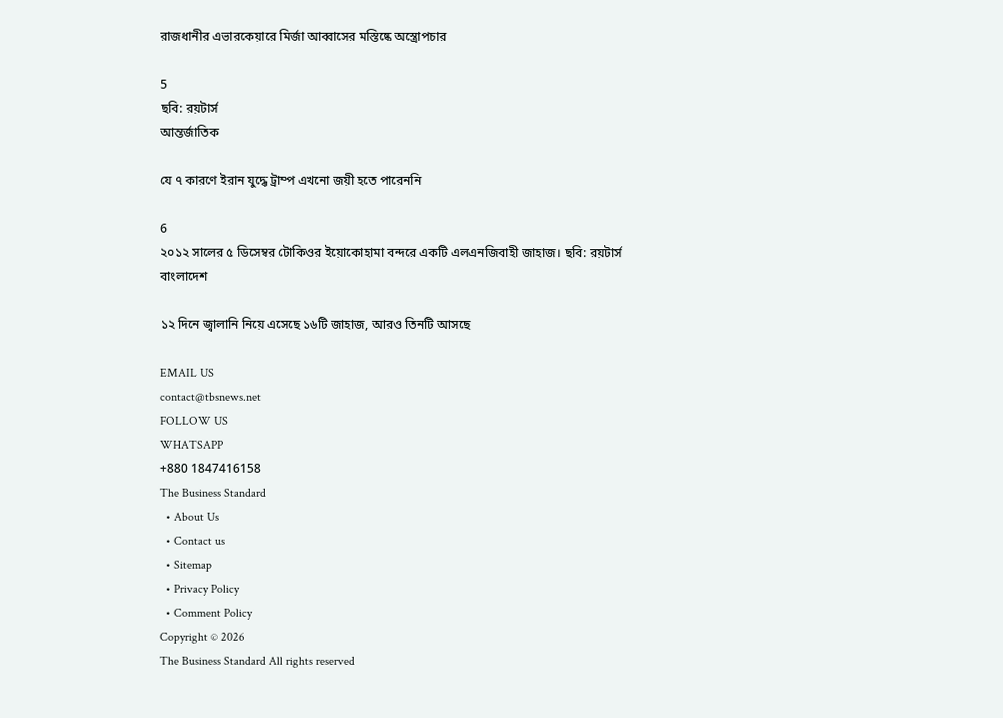রাজধানীর এভারকেয়ারে মির্জা আব্বাসের মস্তিষ্কে অস্ত্রোপচার

5
ছবি: রয়টার্স
আন্তর্জাতিক

যে ৭ কারণে ইরান যুদ্ধে ট্রাম্প এখনো জয়ী হতে পারেননি

6
২০১২ সালের ৫ ডিসেম্বর টোকিওর ইয়োকোহামা বন্দরে একটি এলএনজিবাহী জাহাজ। ছবি: রয়টার্স
বাংলাদেশ

১২ দিনে জ্বালানি নিয়ে এসেছে ১৬টি জাহাজ, আরও তিনটি আসছে

EMAIL US
contact@tbsnews.net
FOLLOW US
WHATSAPP
+880 1847416158
The Business Standard
  • About Us
  • Contact us
  • Sitemap
  • Privacy Policy
  • Comment Policy
Copyright © 2026
The Business Standard All rights reserved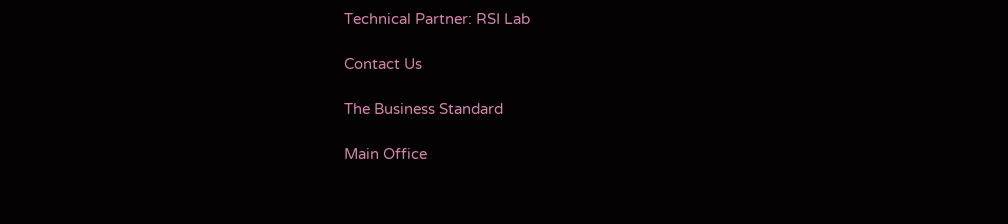Technical Partner: RSI Lab

Contact Us

The Business Standard

Main Office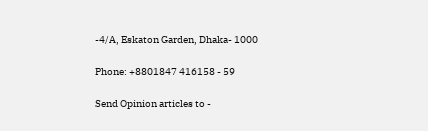-4/A, Eskaton Garden, Dhaka- 1000

Phone: +8801847 416158 - 59

Send Opinion articles to -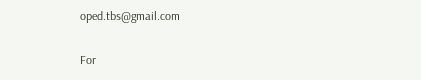oped.tbs@gmail.com

For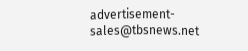advertisement- sales@tbsnews.net